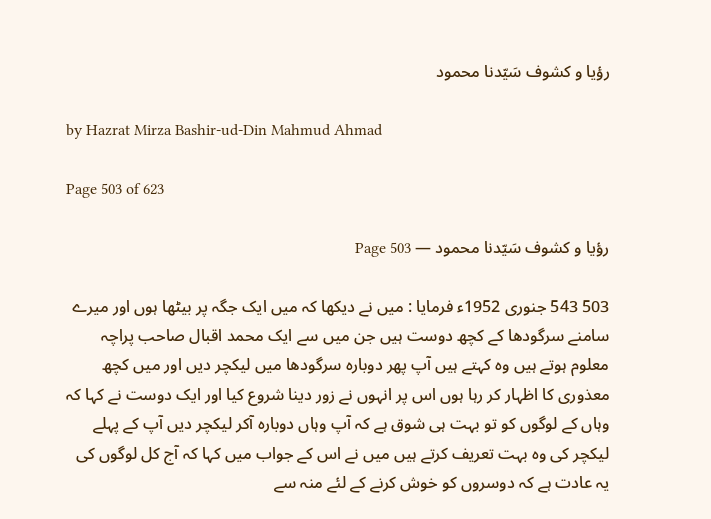رؤیا و کشوف سَیّدنا محمود

by Hazrat Mirza Bashir-ud-Din Mahmud Ahmad

Page 503 of 623

رؤیا و کشوف سَیّدنا محمود — Page 503

503 543 جنوری 1952ء فرمایا : میں نے دیکھا کہ میں ایک جگہ پر بیٹھا ہوں اور میرے سامنے سرگودھا کے کچھ دوست ہیں جن میں سے ایک محمد اقبال صاحب پراچہ معلوم ہوتے ہیں وہ کہتے ہیں آپ پھر دوبارہ سرگودھا میں لیکچر دیں اور میں کچھ معذوری کا اظہار کر رہا ہوں اس پر انہوں نے زور دینا شروع کیا اور ایک دوست نے کہا کہ وہاں کے لوگوں کو تو بہت ہی شوق ہے کہ آپ وہاں دوبارہ آکر لیکچر دیں آپ کے پہلے لیکچر کی وہ بہت تعریف کرتے ہیں میں نے اس کے جواب میں کہا کہ آج کل لوگوں کی یہ عادت ہے کہ دوسروں کو خوش کرنے کے لئے منہ سے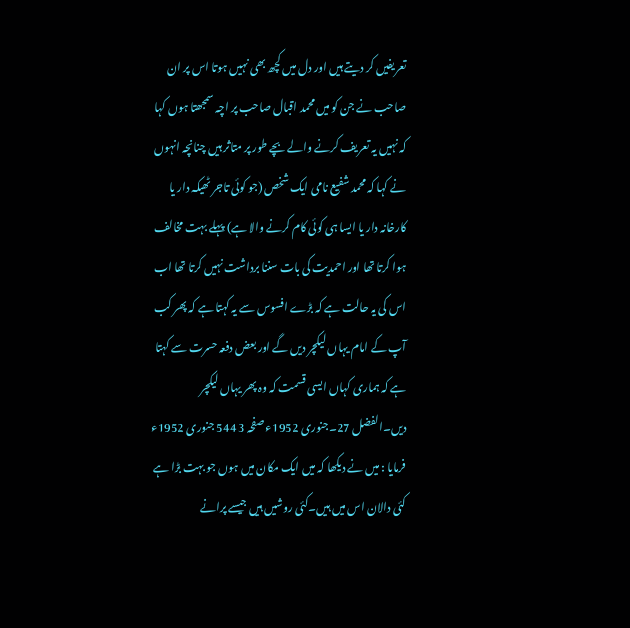تعریفیں کر دیتے ہیں اور دل میں کچھ بھی نہیں ہوتا اس پر ان صاحب نے جن کو میں محمد اقبال صاحب پر اچہ سمجھتا ہوں کہا کہ نہیں یہ تعریف کرنے والے بچے طور پر متاثر ہیں چنانچہ انہوں نے کہا کہ محمد شفیع نامی ایک شخص (جو کوئی تاجر ٹھیکہ دار یا کارخانہ دار یا ایسا ہی کوئی کام کرنے والا ہے) پہلے بہت مخالف ہوا کرتا تھا اور احمدیت کی بات سننا برداشت نہیں کرتا تھا اب اس کی یہ حالت ہے کہ بڑے افسوس سے یہ کہتا ہے کہ پھر کب آپ کے امام یہاں لیکچر دیں گے اور بعض دفعہ حسرت سے کہتا ہے کہ ہماری کہاں ایسی قسمت کہ وہ پھر یہاں لیکچر دیں۔الفضل 27۔جنوری 1952ء صفحہ 3 544 جنوری 1952ء فرمایا : میں نے دیکھا کہ میں ایک مکان میں ہوں جو بہت بڑا ہے کئی دالان اس میں ہیں۔کئی روشیں ہیں جیسے پرانے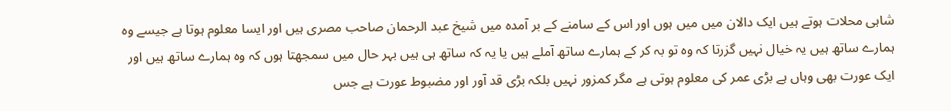شاہی محلات ہوتے ہیں ایک دالان میں میں ہوں اور اس کے سامنے کے بر آمدہ میں شیخ عبد الرحمان صاحب مصری ہیں اور ایسا معلوم ہوتا ہے جیسے وہ ہمارے ساتھ ہیں یہ خیال نہیں گزرتا کہ وہ تو بہ کر کے ہمارے ساتھ آملے ہیں یا یہ کہ ساتھ ہی ہیں بہر حال میں سمجھتا ہوں کہ وہ ہمارے ساتھ ہیں اور ایک عورت بھی وہاں ہے بڑی عمر کی معلوم ہوتی ہے مگر کمزور نہیں بلکہ بڑی قد آور اور مضبوط عورت ہے جس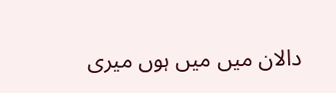دالان میں میں ہوں میری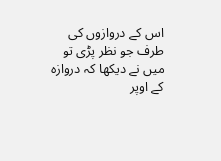اس کے دروازوں کی طرف جو نظر پڑی تو میں نے دیکھا کہ دروازہ کے اوپر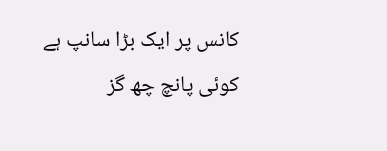کانس پر ایک بڑا سانپ ہے کوئی پانچ چھ گز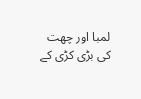لمبا اور چھت کی بڑی کڑی کے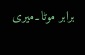برابر موٹا۔میری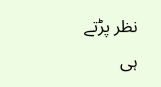نظر پڑتے ہی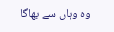وہ وہاں سے بھاگا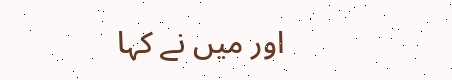اور میں نے کہا